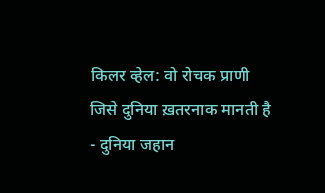किलर व्हेल: वो रोचक प्राणी जिसे दुनिया ख़तरनाक मानती है - दुनिया जहान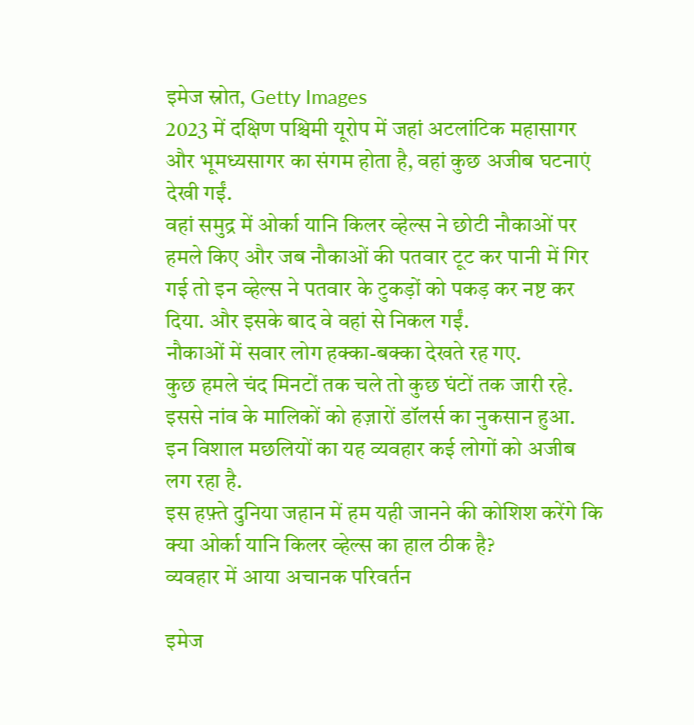इमेज स्रोत, Getty Images
2023 में दक्षिण पश्चिमी यूरोप में जहां अटलांटिक महासागर और भूमध्यसागर का संगम होता है, वहां कुछ अजीब घटनाएं देखी गईं.
वहां समुद्र में ओर्का यानि किलर व्हेल्स ने छोटी नौकाओं पर हमले किए और जब नौकाओं की पतवार टूट कर पानी में गिर गई तो इन व्हेल्स ने पतवार के टुकड़ों को पकड़ कर नष्ट कर दिया. और इसके बाद वे वहां से निकल गईं.
नौकाओं में सवार लोग हक्का-बक्का देखते रह गए.
कुछ हमले चंद मिनटों तक चले तो कुछ घंटों तक जारी रहे. इससे नांव के मालिकों को हज़ारों डॉलर्स का नुकसान हुआ.
इन विशाल मछलियों का यह व्यवहार कई लोगों को अजीब लग रहा है.
इस हफ़्ते दुनिया जहान में हम यही जानने की कोशिश करेंगे कि क्या ओर्का यानि किलर व्हेल्स का हाल ठीक है?
व्यवहार में आया अचानक परिवर्तन

इमेज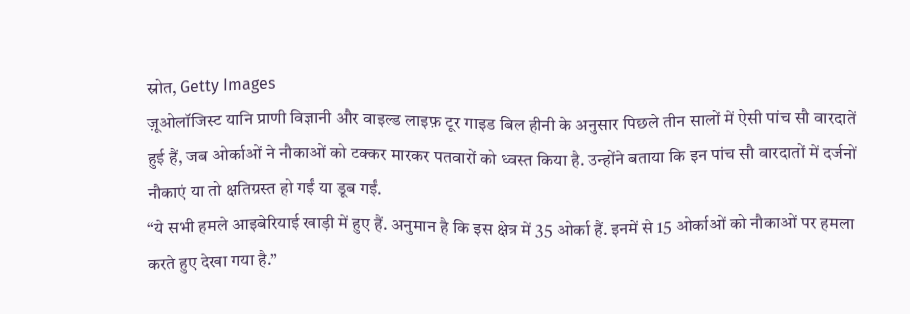स्रोत, Getty Images
ज़ूओलॉजिस्ट यानि प्राणी विज्ञानी और वाइल्ड लाइफ़ टूर गाइड बिल हीनी के अनुसार पिछले तीन सालों में ऐसी पांच सौ वारदातें हुई हैं, जब ओर्काओं ने नौकाओं को टक्कर मारकर पतवारों को ध्वस्त किया है. उन्होंने बताया कि इन पांच सौ वारदातों में दर्जनों नौकाएं या तो क्षतिग्रस्त हो गईं या डूब गईं.
“ये सभी हमले आइबेरियाई खाड़ी में हुए हैं. अनुमान है कि इस क्षेत्र में 35 ओर्का हैं. इनमें से 15 ओर्काओं को नौकाओं पर हमला करते हुए देखा गया है.”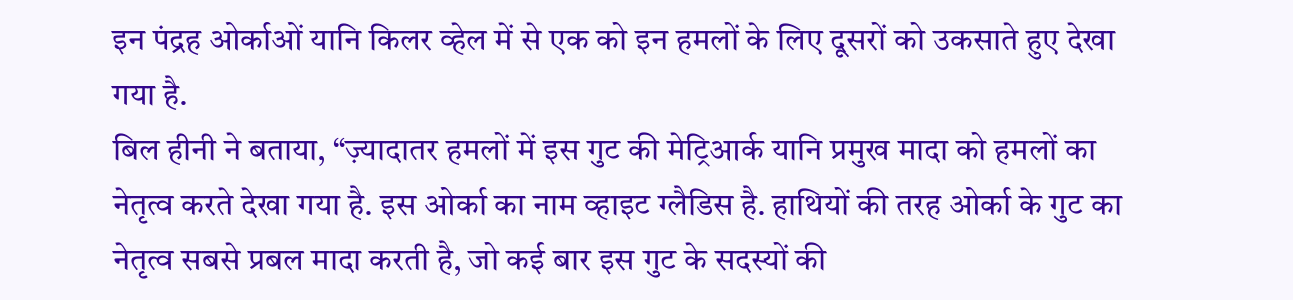इन पंद्रह ओर्काओं यानि किलर व्हेल में से एक को इन हमलों के लिए दूसरों को उकसाते हुए देखा गया है.
बिल हीनी ने बताया, “ज़्यादातर हमलों में इस गुट की मेट्रिआर्क यानि प्रमुख मादा को हमलों का नेतृत्व करते देखा गया है. इस ओर्का का नाम व्हाइट ग्लैडिस है. हाथियों की तरह ओर्का के गुट का नेतृत्व सबसे प्रबल मादा करती है, जो कई बार इस गुट के सदस्यों की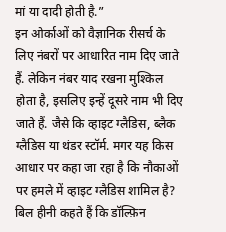मां या दादी होती है.”
इन ओर्काओं को वैज्ञानिक रीसर्च के लिए नंबरों पर आधारित नाम दिए जाते हैं. लेकिन नंबर याद रखना मुश्किल होता है, इसलिए इन्हें दूसरे नाम भी दिए जाते हैं. जैसे कि व्हाइट ग्लैडिस, ब्लैक ग्लैडिस या थंडर स्टॉर्म. मगर यह किस आधार पर कहा जा रहा है कि नौकाओं पर हमले में व्हाइट ग्लैडिस शामिल है?
बिल हीनी कहते हैं कि डॉल्फ़िन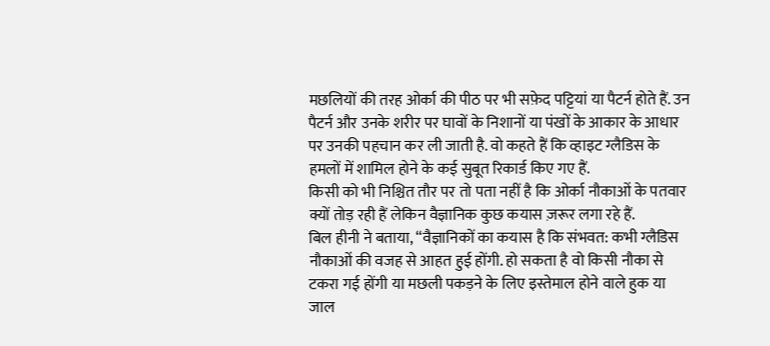मछलियों की तरह ओर्का की पीठ पर भी सफ़ेद पट्टियां या पैटर्न होते हैं. उन पैटर्न और उनके शरीर पर घावों के निशानों या पंखों के आकार के आधार पर उनकी पहचान कर ली जाती है. वो कहते हैं कि व्हाइट ग्लैडिस के हमलों में शामिल होने के कई सुबूत रिकार्ड किए गए हैं.
किसी को भी निश्चित तौर पर तो पता नहीं है कि ओर्का नौकाओं के पतवार क्यों तोड़ रही हैं लेकिन वैज्ञानिक कुछ कयास ज़रूर लगा रहे हैं.
बिल हीनी ने बताया, “वैज्ञानिकों का कयास है कि संभवत: कभी ग्लैडिस नौकाओं की वजह से आहत हुई होंगी. हो सकता है वो किसी नौका से टकरा गई होंगी या मछली पकड़ने के लिए इस्तेमाल होने वाले हुक या जाल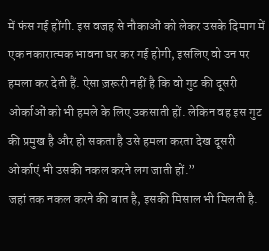में फंस गई होंगी. इस वजह से नौकाओं को लेकर उसके दिमाग में एक नकारात्मक भावना घर कर गई होगी, इसलिए वो उन पर हमला कर देती हैं. ऐसा ज़रूरी नहीं है कि वो गुट की दूसरी ओर्काओं को भी हमले के लिए उकसाती हों. लेकिन वह इस गुट की प्रमुख है और हो सकता है उसे हमला करता देख दूसरी ओर्काएं भी उसकी नकल करने लग जाती हों.”
जहां तक नकल करने की बात है, इसकी मिसाल भी मिलती है.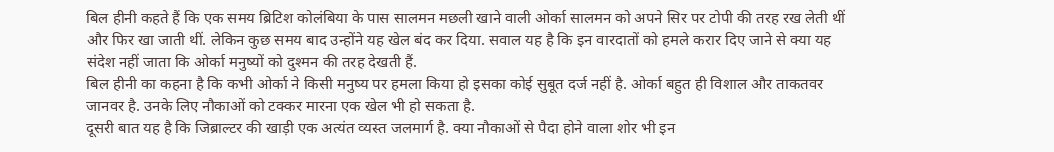बिल हीनी कहते हैं कि एक समय ब्रिटिश कोलंबिया के पास सालमन मछली खाने वाली ओर्का सालमन को अपने सिर पर टोपी की तरह रख लेती थीं और फिर खा जाती थीं. लेकिन कुछ समय बाद उन्होंने यह खेल बंद कर दिया. सवाल यह है कि इन वारदातों को हमले करार दिए जाने से क्या यह संदेश नहीं जाता कि ओर्का मनुष्यों को दुश्मन की तरह देखती हैं.
बिल हीनी का कहना है कि कभी ओर्का ने किसी मनुष्य पर हमला किया हो इसका कोई सुबूत दर्ज नहीं है. ओर्का बहुत ही विशाल और ताकतवर जानवर है. उनके लिए नौकाओं को टक्कर मारना एक खेल भी हो सकता है.
दूसरी बात यह है कि जिब्राल्टर की खाड़ी एक अत्यंत व्यस्त जलमार्ग है. क्या नौकाओं से पैदा होने वाला शोर भी इन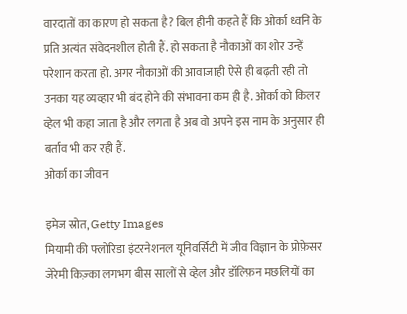वारदातों का कारण हो सकता है? बिल हीनी कहते हैं कि ओर्का ध्वनि के प्रति अत्यंत संवेदनशील होती हैं. हो सकता है नौकाओं का शोर उन्हें परेशान करता हो. अगर नौकाओं की आवाजाही ऐसे ही बढ़ती रही तो उनका यह व्यव्हार भी बंद होने की संभावना कम ही है. ओर्का को किलर व्हेल भी कहा जाता है और लगता है अब वो अपने इस नाम के अनुसार ही बर्ताव भी कर रही हैं.
ओर्का का जीवन

इमेज स्रोत, Getty Images
मियामी की फ्लोरिडा इंटरनेशनल यूनिवर्सिटी में जीव विज्ञान के प्रोफ़ेसर जेरेमी किज़्का लगभग बीस सालों से व्हेल और डॉल्फ़िन मछलियों का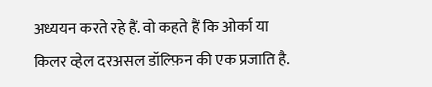अध्ययन करते रहे हैं. वो कहते हैं कि ओर्का या किलर व्हेल दरअसल डॉल्फ़िन की एक प्रजाति है.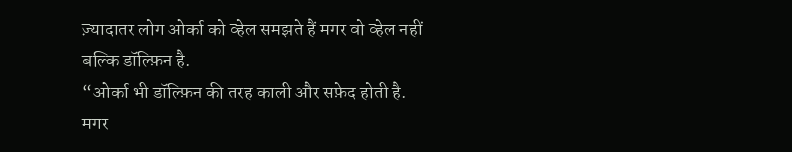ज़्यादातर लोग ओर्का को व्हेल समझते हैं मगर वो व्हेल नहीं बल्कि डॉल्फ़िन है.
“ओर्का भी डॉल्फ़िन की तरह काली और सफ़ेद होती है. मगर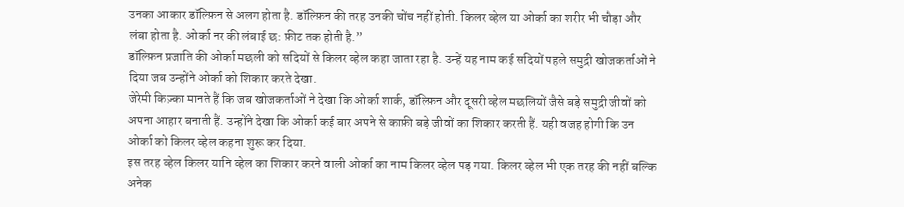उनका आकार डॉल्फ़िन से अलग होता है. डॉल्फ़िन की तरह उनकी चोंच नहीं होती. किलर व्हेल या ओर्का का शरीर भी चौड़ा और लंबा होता है. ओर्का नर की लंबाई छ: फ़ीट तक होती है.”
डॉल्फ़िन प्रजाति की ओर्का मछली को सदियों से किलर व्हेल कहा जाता रहा है. उन्हें यह नाम कई सदियों पहले समुद्री खोजकर्ताओं ने दिया जब उन्होंने ओर्का को शिकार करते देखा.
जेरेमी किज़्का मानते हैं कि जब खोजकर्ताओं ने देखा कि ओर्का शार्क, डॉल्फ़िन और दूसरी व्हेल मछलियों जैसे बड़े समुद्री जीवों को अपना आहार बनाती हैं. उन्होंने देखा कि ओर्का कई बार अपने से काफ़ी बड़े जीवों का शिकार करती हैं. यही वजह होगी कि उन ओर्का को किलर व्हेल कहना शुरू कर दिया.
इस तरह व्हेल किलर यानि व्हेल का शिकार करने वाली ओर्का का नाम किलर व्हेल पड़ गया. किलर व्हेल भी एक तरह की नहीं बल्कि अनेक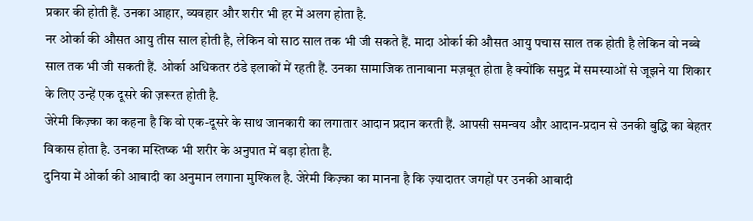प्रकार की होती हैं. उनका आहार, व्यवहार और शरीर भी हर में अलग होता है.
नर ओर्का की औसत आयु तीस साल होती है, लेकिन वो साठ साल तक भी जी सकते हैं. मादा ओर्का की औसत आयु पचास साल तक होती है लेकिन वो नब्बे साल तक भी जी सकती हैं. ओर्का अधिकतर ठंडे इलाकों में रहती हैं. उनका सामाजिक तानाबाना मज़बूत होता है क्योंकि समुद्र में समस्याओं से जूझने या शिकार के लिए उन्हें एक दूसरे की ज़रूरत होती है.
जेरेमी किज़्का का कहना है कि वो एक-दूसरे के साथ जानकारी का लगातार आदान प्रदान करती हैं. आपसी समन्वय और आदान-प्रदान से उनकी बुद्धि का बेहतर विकास होता है. उनका मस्तिष्क भी शरीर के अनुपात में बड़ा होता है.
दुनिया में ओर्का की आबादी का अनुमान लगाना मुश्किल है. जेरेमी किज़्का का मानना है कि ज़्यादातर जगहों पर उनकी आबादी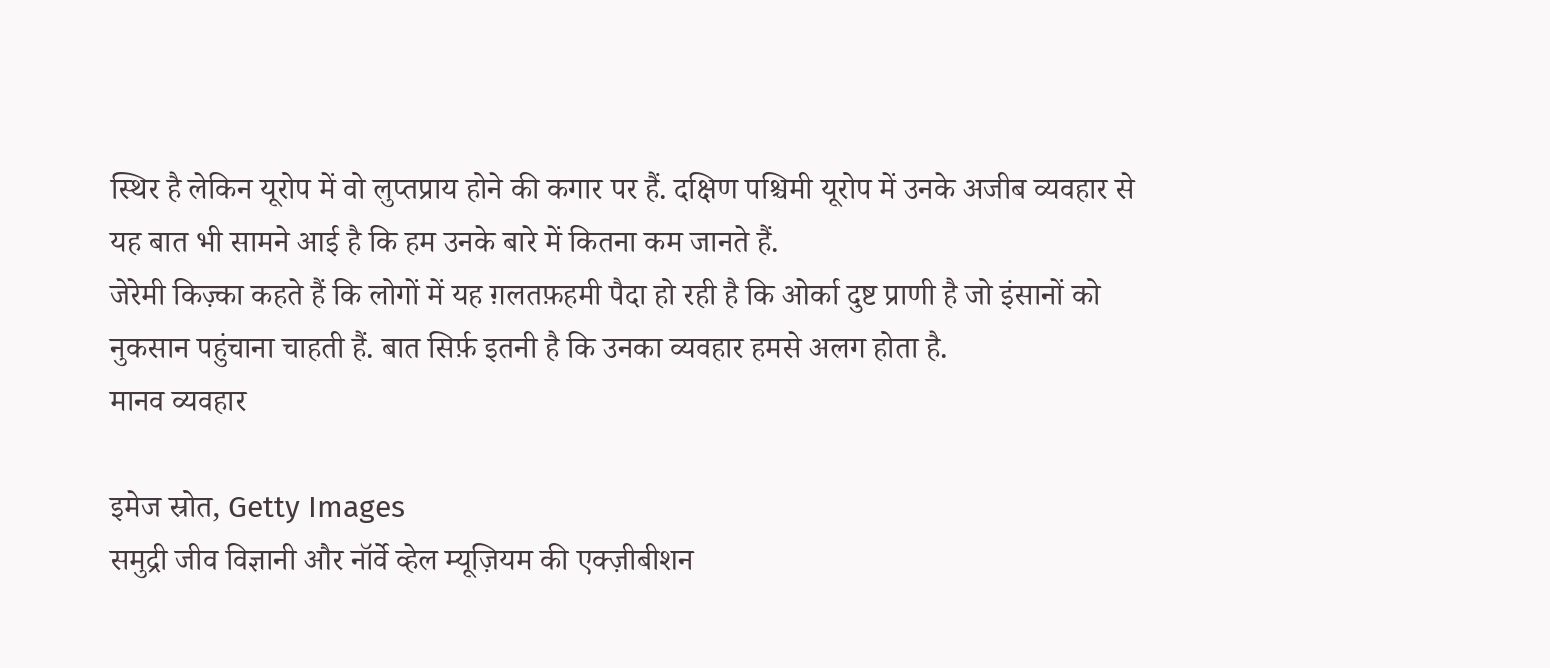स्थिर है लेकिन यूरोप में वो लुप्तप्राय होने की कगार पर हैं. दक्षिण पश्चिमी यूरोप में उनके अजीब व्यवहार से यह बात भी सामने आई है कि हम उनके बारे में कितना कम जानते हैं.
जेरेमी किज़्का कहते हैं कि लोगों में यह ग़लतफ़हमी पैदा हो रही है कि ओर्का दुष्ट प्राणी है जो इंसानों को नुकसान पहुंचाना चाहती हैं. बात सिर्फ़ इतनी है कि उनका व्यवहार हमसे अलग होता है.
मानव व्यवहार

इमेज स्रोत, Getty Images
समुद्री जीव विज्ञानी और नॉर्वे व्हेल म्यूज़ियम की एक्ज़ीबीशन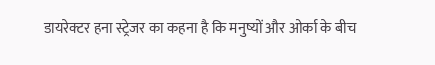डायरेक्टर हना स्ट्रेजर का कहना है कि मनुष्यों और ओर्का के बीच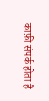काफ़ी संपर्क होता है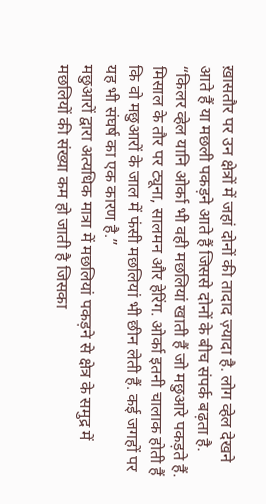ख़ासतौर पर उन क्षेत्रों में जहां दोनों की तादाद ज़्यादा है. लोग व्हेल देखने आते हैं या मछली पकड़ने आते हैं जिससे दोनों के बीच संपर्क बढ़ता है.
“किलर व्हेल यानि ओर्का भी वही मछलियां खाती हैं जो मछुआरे पकड़ते हैं. मिसाल के तौर पर ट्यूना, सालमन और हेरिंग. ओर्का इतनी चालाक होती हैं कि वो मछुआरों के जाल में फंसी मछलियां भी छीन लेती हैं. कई जगहों पर यह भी संघर्ष का एक कारण है.”
मछुआरों द्वारा अत्यधिक मात्रा में मछलियां पकड़ने से क्षेत्र के समुद्र में मछलियों की संख्या कम हो जाती है जिसका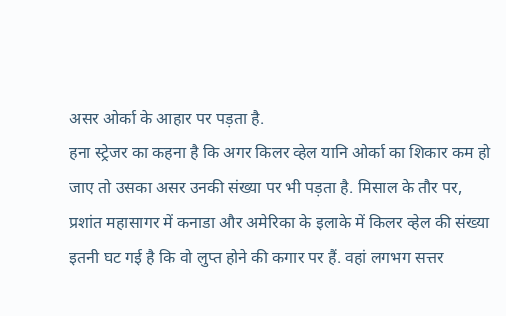असर ओर्का के आहार पर पड़ता है.
हना स्ट्रेजर का कहना है कि अगर किलर व्हेल यानि ओर्का का शिकार कम हो जाए तो उसका असर उनकी संख्या पर भी पड़ता है. मिसाल के तौर पर, प्रशांत महासागर में कनाडा और अमेरिका के इलाके में किलर व्हेल की संख्या इतनी घट गई है कि वो लुप्त होने की कगार पर हैं. वहां लगभग सत्तर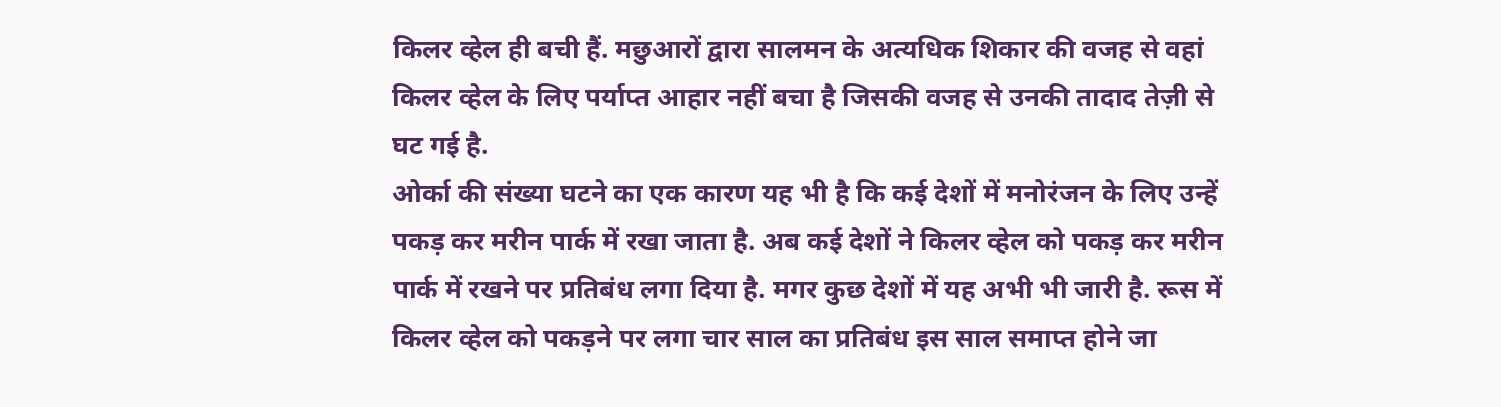किलर व्हेल ही बची हैं. मछुआरों द्वारा सालमन के अत्यधिक शिकार की वजह से वहां किलर व्हेल के लिए पर्याप्त आहार नहीं बचा है जिसकी वजह से उनकी तादाद तेज़ी से घट गई है.
ओर्का की संख्या घटने का एक कारण यह भी है कि कई देशों में मनोरंजन के लिए उन्हें पकड़ कर मरीन पार्क में रखा जाता है. अब कई देशों ने किलर व्हेल को पकड़ कर मरीन पार्क में रखने पर प्रतिबंध लगा दिया है. मगर कुछ देशों में यह अभी भी जारी है. रूस में किलर व्हेल को पकड़ने पर लगा चार साल का प्रतिबंध इस साल समाप्त होने जा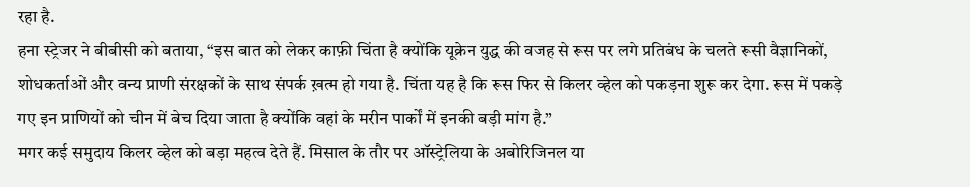रहा है.
हना स्ट्रेजर ने बीबीसी को बताया, “इस बात को लेकर काफ़ी चिंता है क्योंकि यूक्रेन युद्ध की वजह से रूस पर लगे प्रतिबंध के चलते रूसी वैज्ञानिकों, शोधकर्ताओं और वन्य प्राणी संरक्षकों के साथ संपर्क ख़त्म हो गया है. चिंता यह है कि रूस फिर से किलर व्हेल को पकड़ना शुरू कर देगा. रूस में पकड़े गए इन प्राणियों को चीन में बेच दिया जाता है क्योंकि वहां के मरीन पार्कों में इनकी बड़ी मांग है.”
मगर कई समुदाय किलर व्हेल को बड़ा महत्व देते हैं. मिसाल के तौर पर ऑस्ट्रेलिया के अबोरिजिनल या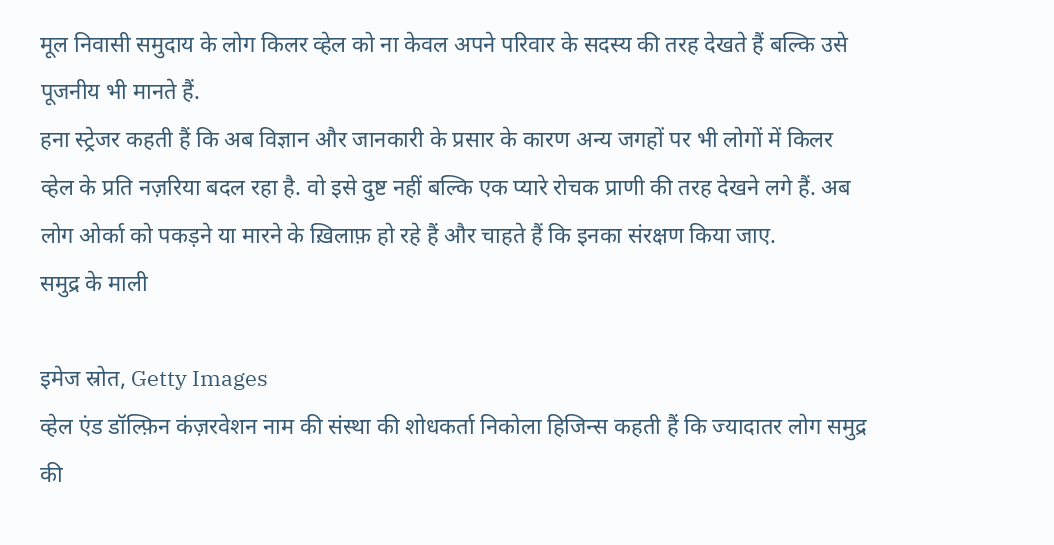मूल निवासी समुदाय के लोग किलर व्हेल को ना केवल अपने परिवार के सदस्य की तरह देखते हैं बल्कि उसे पूजनीय भी मानते हैं.
हना स्ट्रेजर कहती हैं कि अब विज्ञान और जानकारी के प्रसार के कारण अन्य जगहों पर भी लोगों में किलर व्हेल के प्रति नज़रिया बदल रहा है. वो इसे दुष्ट नहीं बल्कि एक प्यारे रोचक प्राणी की तरह देखने लगे हैं. अब लोग ओर्का को पकड़ने या मारने के ख़िलाफ़ हो रहे हैं और चाहते हैं कि इनका संरक्षण किया जाए.
समुद्र के माली

इमेज स्रोत, Getty Images
व्हेल एंड डॉल्फ़िन कंज़रवेशन नाम की संस्था की शोधकर्ता निकोला हिजिन्स कहती हैं कि ज्यादातर लोग समुद्र की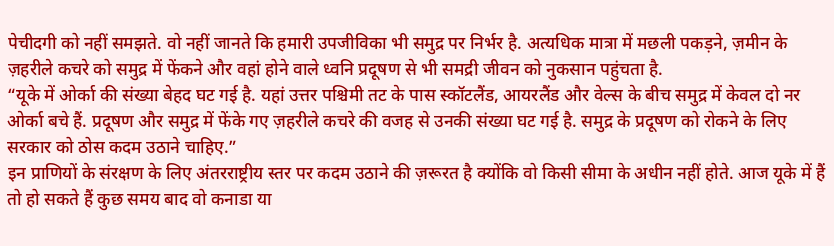पेचीदगी को नहीं समझते. वो नहीं जानते कि हमारी उपजीविका भी समुद्र पर निर्भर है. अत्यधिक मात्रा में मछली पकड़ने, ज़मीन के ज़हरीले कचरे को समुद्र में फेंकने और वहां होने वाले ध्वनि प्रदूषण से भी समद्री जीवन को नुकसान पहुंचता है.
“यूके में ओर्का की संख्या बेहद घट गई है. यहां उत्तर पश्चिमी तट के पास स्कॉटलैंड, आयरलैंड और वेल्स के बीच समुद्र में केवल दो नर ओर्का बचे हैं. प्रदूषण और समुद्र में फेंके गए ज़हरीले कचरे की वजह से उनकी संख्या घट गई है. समुद्र के प्रदूषण को रोकने के लिए सरकार को ठोस कदम उठाने चाहिए.”
इन प्राणियों के संरक्षण के लिए अंतरराष्ट्रीय स्तर पर कदम उठाने की ज़रूरत है क्योंकि वो किसी सीमा के अधीन नहीं होते. आज यूके में हैं तो हो सकते हैं कुछ समय बाद वो कनाडा या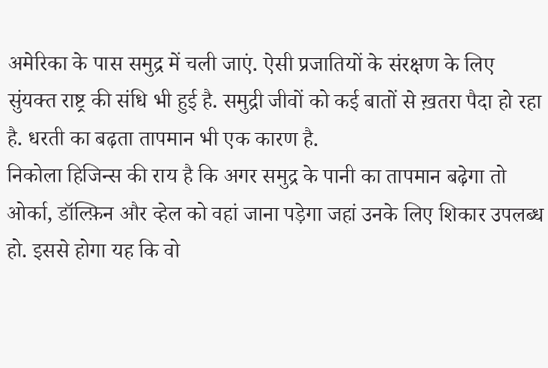अमेरिका के पास समुद्र में चली जाएं. ऐसी प्रजातियों के संरक्षण के लिए सुंयक्त राष्ट्र की संधि भी हुई है. समुद्री जीवों को कई बातों से ख़तरा पैदा हो रहा है. धरती का बढ़ता तापमान भी एक कारण है.
निकोला हिजिन्स की राय है कि अगर समुद्र के पानी का तापमान बढ़ेगा तो ओर्का, डॉल्फ़िन और व्हेल को वहां जाना पड़ेगा जहां उनके लिए शिकार उपलब्ध हो. इससे होगा यह कि वो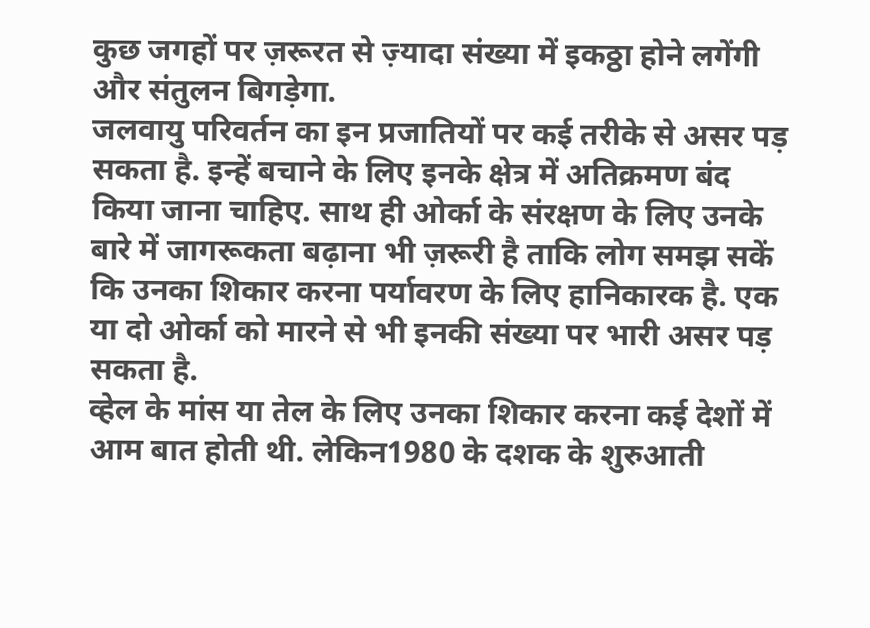कुछ जगहों पर ज़रूरत से ज़्यादा संख्या में इकठ्ठा होने लगेंगी और संतुलन बिगड़ेगा.
जलवायु परिवर्तन का इन प्रजातियों पर कई तरीके से असर पड़ सकता है. इन्हें बचाने के लिए इनके क्षेत्र में अतिक्रमण बंद किया जाना चाहिए. साथ ही ओर्का के संरक्षण के लिए उनके बारे में जागरूकता बढ़ाना भी ज़रूरी है ताकि लोग समझ सकें कि उनका शिकार करना पर्यावरण के लिए हानिकारक है. एक या दो ओर्का को मारने से भी इनकी संख्या पर भारी असर पड़ सकता है.
व्हेल के मांस या तेल के लिए उनका शिकार करना कई देशों में आम बात होती थी. लेकिन1980 के दशक के शुरुआती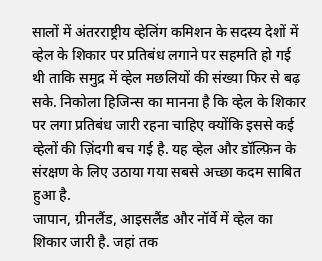सालों में अंतरराष्ट्रीय व्हेलिंग कमिशन के सदस्य देशों में व्हेल के शिकार पर प्रतिबंध लगाने पर सहमति हो गई थी ताकि समुद्र में व्हेल मछलियों की संख्या फिर से बढ़ सके. निकोला हिजिन्स का मानना है कि व्हेल के शिकार पर लगा प्रतिबंध जारी रहना चाहिए क्योंकि इससे कई व्हेलों की ज़िंदगी बच गई है. यह व्हेल और डॉल्फ़िन के संरक्षण के लिए उठाया गया सबसे अच्छा कदम साबित हुआ है.
जापान, ग्रीनलैंड, आइसलैंड और नॉर्वे में व्हेल का शिकार जारी है. जहां तक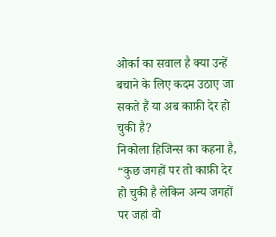ओर्का का सवाल है क्या उन्हें बचाने के लिए कदम उठाए जा सकते हैं या अब काफ़ी देर हो चुकी है?
निकोला हिजिन्स का कहना है, “कुछ जगहों पर तो काफ़ी देर हो चुकी है लेकिन अन्य जगहों पर जहां वो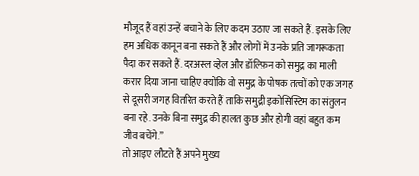मौजूद हैं वहां उन्हें बचाने के लिए कदम उठाए जा सकते हैं. इसके लिए हम अधिक कानून बना सकते हैं और लोगों में उनके प्रति जागरूकता पैदा कर सकते हैं. दरअस्ल व्हेल और डॉल्फ़िन को समुद्र का माली करार दिया जाना चाहिए क्योंकि वो समुद्र के पोषक तत्वों को एक जगह से दूसरी जगह वितरित करते हैं ताकि समुद्री इकोसिस्टिम का संतुलन बना रहे. उनके बिना समुद्र की हालत कुछ और होगी वहां बहुत कम जीव बचेंगे.”
तो आइए लौटते हैं अपने मुख्य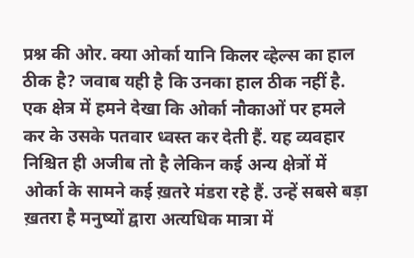प्रश्न की ओर. क्या ओर्का यानि किलर व्हेल्स का हाल ठीक है? जवाब यही है कि उनका हाल ठीक नहीं है. एक क्षेत्र में हमने देखा कि ओर्का नौकाओं पर हमले कर के उसके पतवार ध्वस्त कर देती हैं. यह व्यवहार निश्चित ही अजीब तो है लेकिन कई अन्य क्षेत्रों में ओर्का के सामने कई ख़तरे मंडरा रहे हैं. उन्हें सबसे बड़ा ख़तरा है मनुष्यों द्वारा अत्यधिक मात्रा में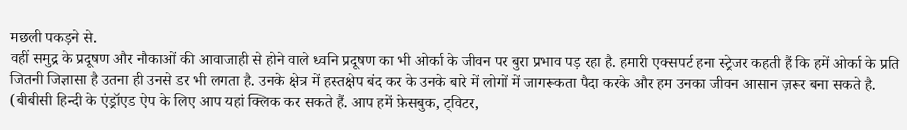मछली पकड़ने से.
वहीं समुद्र के प्रदूषण और नौकाओं की आवाजाही से होने वाले ध्वनि प्रदूषण का भी ओर्का के जीवन पर बुरा प्रभाव पड़ रहा है. हमारी एक्सपर्ट हना स्ट्रेजर कहती हैं कि हमें ओर्का के प्रति जितनी जिज्ञासा है उतना ही उनसे डर भी लगता है. उनके क्षेत्र में हस्तक्षेप बंद कर के उनके बारे में लोगों में जागरूकता पैदा करके और हम उनका जीवन आसान ज़रूर बना सकते है.
(बीबीसी हिन्दी के एंड्रॉएड ऐप के लिए आप यहां क्लिक कर सकते हैं. आप हमें फ़ेसबुक, ट्विटर,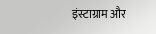इंस्टाग्राम और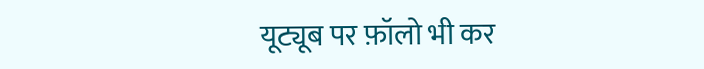यूट्यूब पर फ़ॉलो भी कर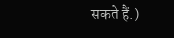सकते हैं.)